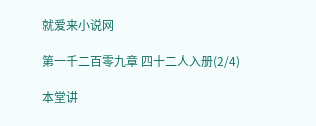就爱来小说网

第一千二百零九章 四十二人入册(2/4)

本堂讲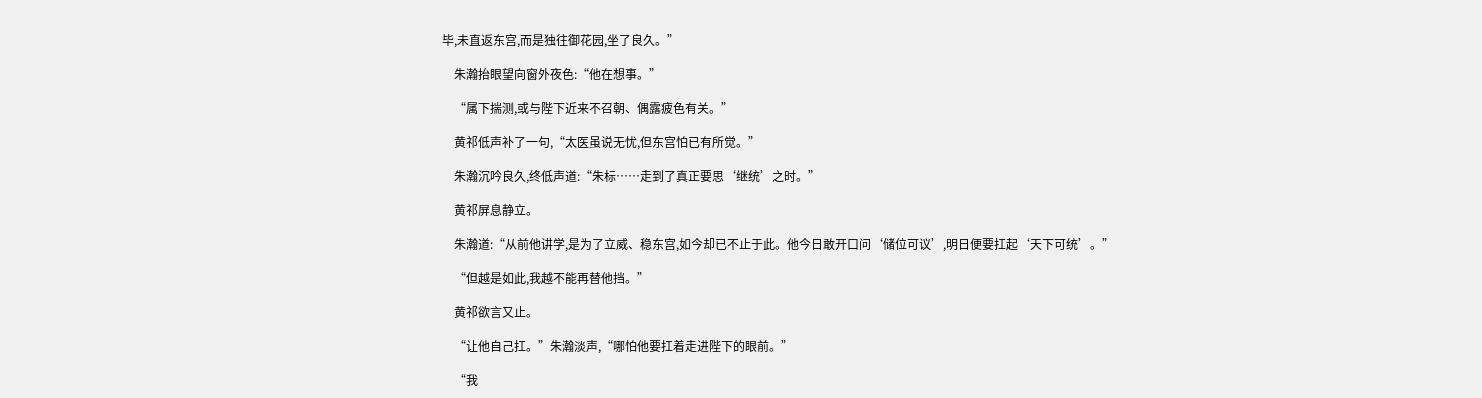毕,未直返东宫,而是独往御花园,坐了良久。”

    朱瀚抬眼望向窗外夜色:“他在想事。”

    “属下揣测,或与陛下近来不召朝、偶露疲色有关。”

    黄祁低声补了一句,“太医虽说无忧,但东宫怕已有所觉。”

    朱瀚沉吟良久,终低声道:“朱标……走到了真正要思‘继统’之时。”

    黄祁屏息静立。

    朱瀚道:“从前他讲学,是为了立威、稳东宫,如今却已不止于此。他今日敢开口问‘储位可议’,明日便要扛起‘天下可统’。”

    “但越是如此,我越不能再替他挡。”

    黄祁欲言又止。

    “让他自己扛。”朱瀚淡声,“哪怕他要扛着走进陛下的眼前。”

    “我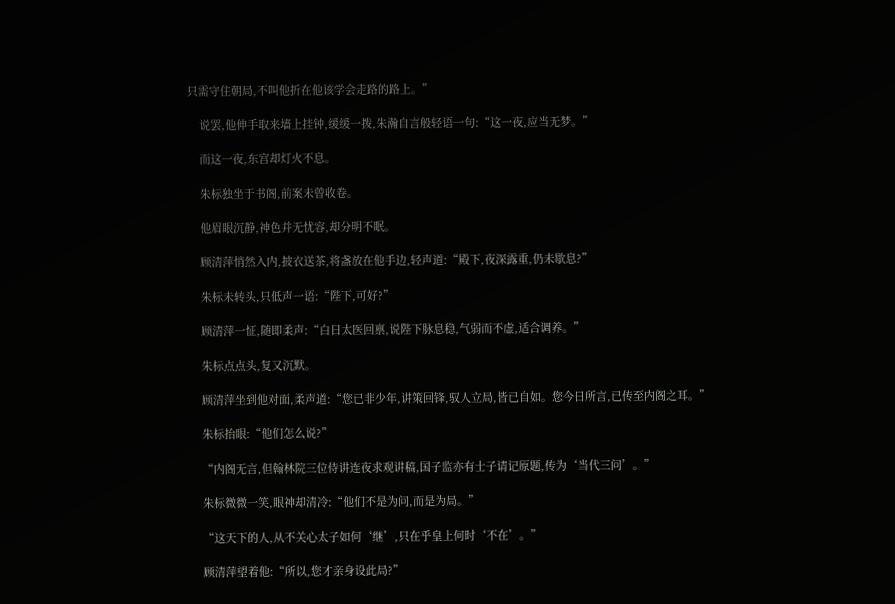只需守住朝局,不叫他折在他该学会走路的路上。”

    说罢,他伸手取来墙上挂钟,缓缓一拨,朱瀚自言般轻语一句:“这一夜,应当无梦。”

    而这一夜,东宫却灯火不息。

    朱标独坐于书阁,前案未曾收卷。

    他眉眼沉静,神色并无忧容,却分明不眠。

    顾清萍悄然入内,披衣送茶,将盏放在他手边,轻声道:“殿下,夜深露重,仍未歇息?”

    朱标未转头,只低声一语:“陛下,可好?”

    顾清萍一怔,随即柔声:“白日太医回禀,说陛下脉息稳,气弱而不虚,适合调养。”

    朱标点点头,复又沉默。

    顾清萍坐到他对面,柔声道:“您已非少年,讲策回锋,驭人立局,皆已自如。您今日所言,已传至内阁之耳。”

    朱标抬眼:“他们怎么说?”

    “内阁无言,但翰林院三位侍讲连夜求观讲稿,国子监亦有士子请记原题,传为‘当代三问’。”

    朱标微微一笑,眼神却清冷:“他们不是为问,而是为局。”

    “这天下的人,从不关心太子如何‘继’,只在乎皇上何时‘不在’。”

    顾清萍望着他:“所以,您才亲身设此局?”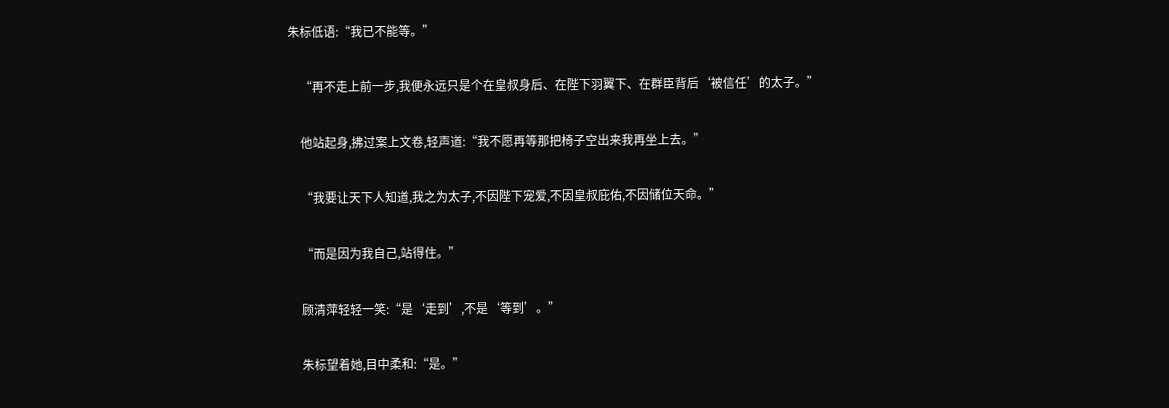朱标低语:“我已不能等。”

    “再不走上前一步,我便永远只是个在皇叔身后、在陛下羽翼下、在群臣背后‘被信任’的太子。”

    他站起身,拂过案上文卷,轻声道:“我不愿再等那把椅子空出来我再坐上去。”

    “我要让天下人知道,我之为太子,不因陛下宠爱,不因皇叔庇佑,不因储位天命。”

    “而是因为我自己,站得住。”

    顾清萍轻轻一笑:“是‘走到’,不是‘等到’。”

    朱标望着她,目中柔和:“是。”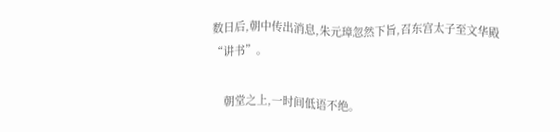数日后,朝中传出消息,朱元璋忽然下旨,召东宫太子至文华殿“讲书”。

    朝堂之上,一时间低语不绝。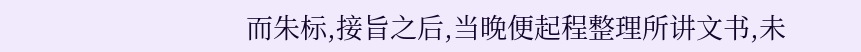而朱标,接旨之后,当晚便起程整理所讲文书,未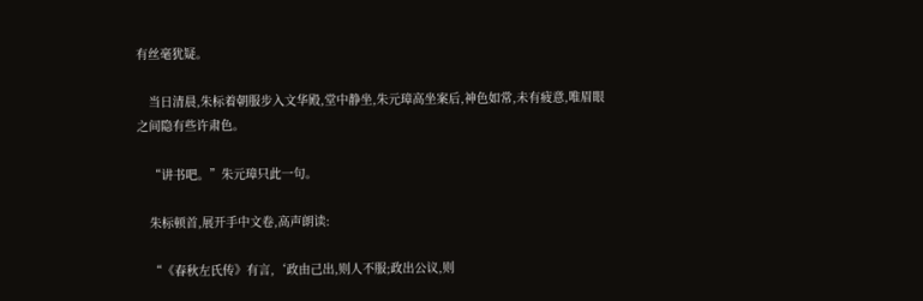有丝毫犹疑。

    当日清晨,朱标着朝服步入文华殿,堂中静坐,朱元璋高坐案后,神色如常,未有疲意,唯眉眼之间隐有些许肃色。

    “讲书吧。”朱元璋只此一句。

    朱标顿首,展开手中文卷,高声朗读:

    “《春秋左氏传》有言,‘政由己出,则人不服;政出公议,则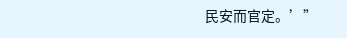民安而官定。’”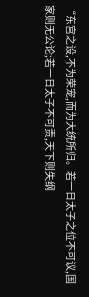“东宫之设,不为荣宠,而为大统所归。若一日太子之位不可议,国家则无公论;若一日太子不可责,天下则失纲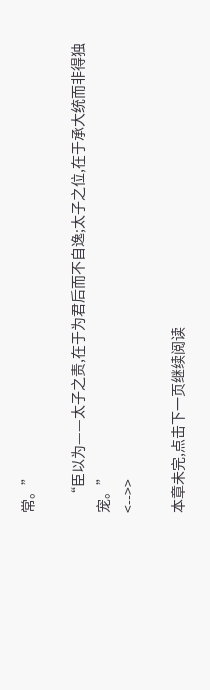常。”

    “臣以为——太子之责,在于为君后而不自逸;太子之位,在于承大统而非得独宠。”
<-->>

本章未完,点击下一页继续阅读